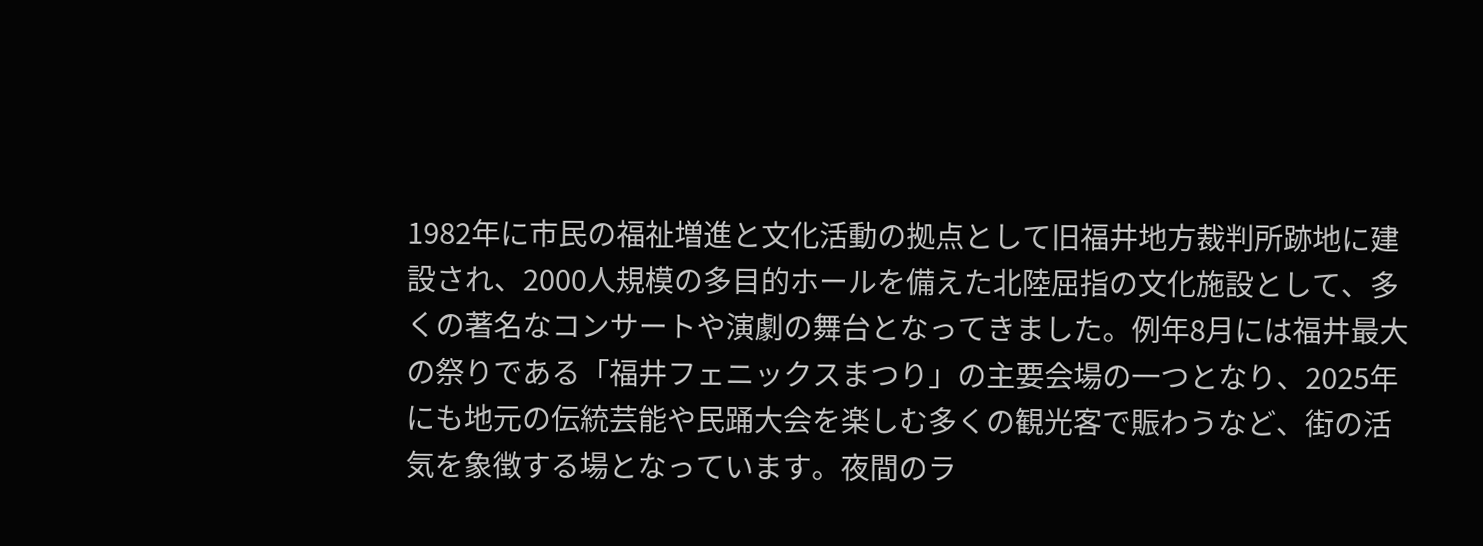1982年に市民の福祉増進と文化活動の拠点として旧福井地方裁判所跡地に建設され、2000人規模の多目的ホールを備えた北陸屈指の文化施設として、多くの著名なコンサートや演劇の舞台となってきました。例年8月には福井最大の祭りである「福井フェニックスまつり」の主要会場の一つとなり、2025年にも地元の伝統芸能や民踊大会を楽しむ多くの観光客で賑わうなど、街の活気を象徴する場となっています。夜間のラ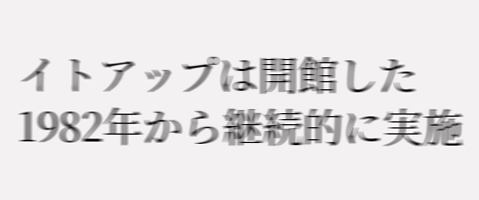イトアップは開館した1982年から継続的に実施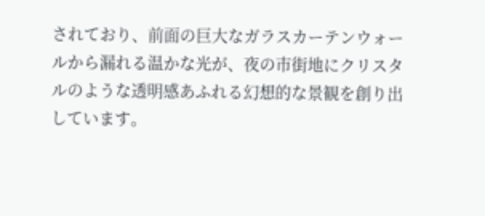されており、前面の巨大なガラスカーテンウォールから漏れる温かな光が、夜の市街地にクリスタルのような透明感あふれる幻想的な景観を創り出しています。